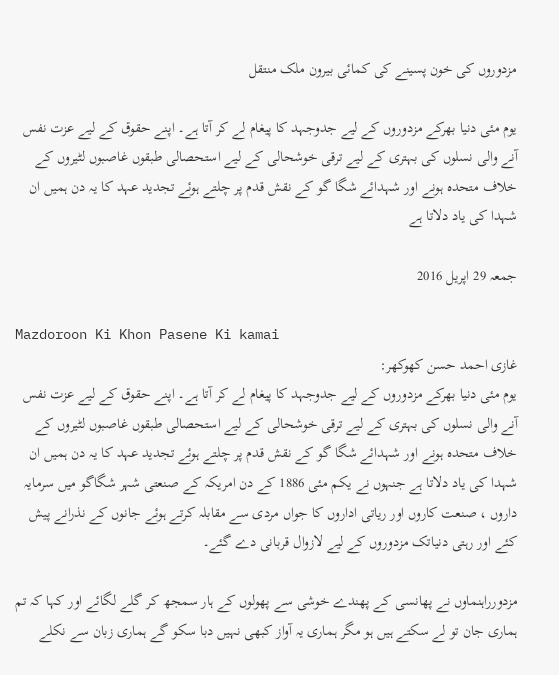مزدوروں کی خون پسینے کی کمائی بیرون ملک منتقل

یوم مئی دنیا بھرکے مزدوروں کے لیے جدوجہد کا پیغام لے کر آتا ہے۔ اپنے حقوق کے لیے عزت نفس آنے والی نسلوں کی بہتری کے لیے ترقی خوشحالی کے لیے استحصالی طبقوں غاصبوں لٹیروں کے خلاف متحدہ ہونے اور شہدائے شگا گو کے نقش قدم پر چلتے ہوئے تجدید عہد کا یہ دن ہمیں ان شہدا کی یاد دلاتا ہے

جمعہ 29 اپریل 2016

Mazdoroon Ki Khon Pasene Ki kamai
غازی احمد حسن کھوکھر:
یوم مئی دنیا بھرکے مزدوروں کے لیے جدوجہد کا پیغام لے کر آتا ہے۔ اپنے حقوق کے لیے عزت نفس آنے والی نسلوں کی بہتری کے لیے ترقی خوشحالی کے لیے استحصالی طبقوں غاصبوں لٹیروں کے خلاف متحدہ ہونے اور شہدائے شگا گو کے نقش قدم پر چلتے ہوئے تجدید عہد کا یہ دن ہمیں ان شہدا کی یاد دلاتا ہے جنہوں نے یکم مئی 1886 کے دن امریکہ کے صنعتی شہر شگاگو میں سرمایہ داروں ، صنعت کاروں اور ریاتی اداروں کا جواں مردی سے مقابلہ کرتے ہوئے جانوں کے نذرانے پیش کئے اور رہتی دنیاتک مزدوروں کے لیے لازوال قربانی دے گئے۔

مزدورراہنماوں نے پھانسی کے پھندے خوشی سے پھولوں کے ہار سمجھ کر گلے لگائے اور کہا کہ تم ہماری جان تو لے سکتے ہیں ہو مگر ہماری یہ آواز کبھی نہیں دبا سکو گے ہماری زبان سے نکلے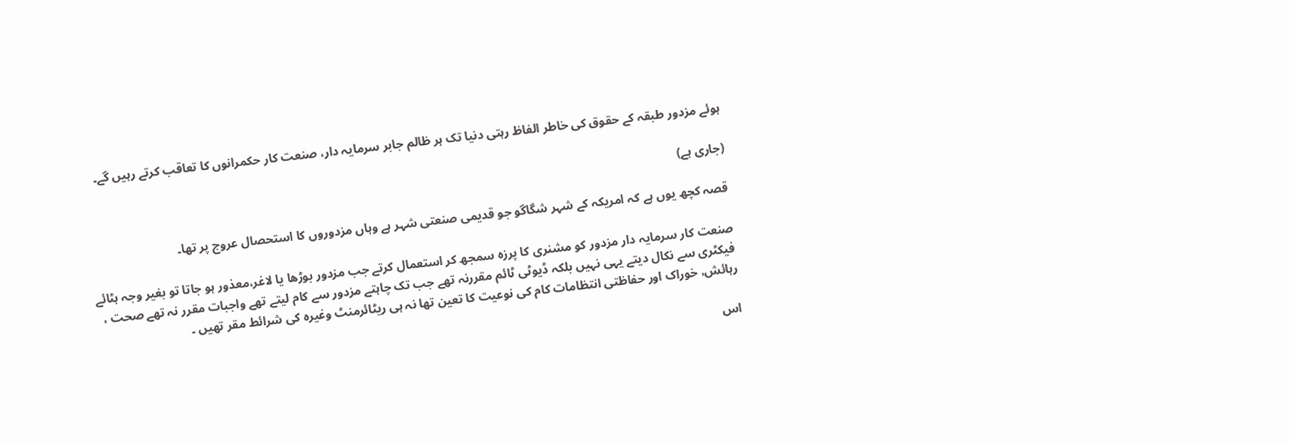ہوئے مزدور طبقہ کے حقوق کی خاطر الفاظ رہتی دنیا تک ہر ظالم جابر سرمایہ دار، صنعت کار حکمرانوں کا تعاقب کرتے رہیں گے۔

(جاری ہے)

قصہ کچھ یوں ہے کہ امریکہ کے شہر شگاگو جو قدیمی صنعتی شہر ہے وہاں مزدوروں کا استحصال عروج پر تھا۔

صنعت کار سرمایہ دار مزدور کو مشنری کا پرزہ سمجھ کر استعمال کرتے جب مزدور بوڑھا یا لاغر،معذور ہو جاتا تو بغیر وجہ ہٹائے فیکٹری سے نکال دیتے یہی نہیں بلکہ ڈیوٹی ٹائم مقررنہ تھے جب تک چاہتے مزدور سے کام لیتے تھے واجبات مقرر نہ تھے صحت ، رہائش، خوراک اور حفاظتی انتظامات کام کی نوعیت کا تعین تھا نہ ہی ریٹائرمنٹ وغیرہ کی شرائط مقر تھیں ۔

اس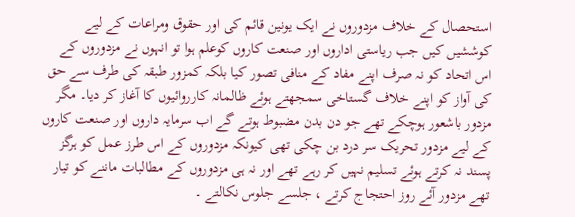استحصال کے خلاف مزدوروں نے ایک یونین قائم کی اور حقوق ومراعات کے لیے کوششیں کیں جب ریاستی اداروں اور صنعت کاروں کوعلم ہوا تو انہوں نے مزدوروں کے اس اتحاد کو نہ صرف اپنے مفاد کے منافی تصور کیا بلکہ کمزور طبقہ کی طرف سے حق کی آواز کو اپنے خلاف گستاخی سمجھتے ہوئے ظالمانہ کارروائیوں کا آغاز کر دیا۔ مگر مزدور باشعور ہوچکے تھے جو دن بدن مضبوط ہوتے گے اب سرمایہ داروں اور صنعت کاروں کے لیے مزدور تحریک سر درد بن چکی تھی کیونکہ مزدوروں کے اس طرز عمل کو ہرگز پسند نہ کرتے ہوئے تسلیم نہیں کر رہے تھے اور نہ ہی مزدوروں کے مطالبات ماننے کو تیار تھے مزدور آئے روز احتجاج کرتے ، جلسے جلوس نکالتے ۔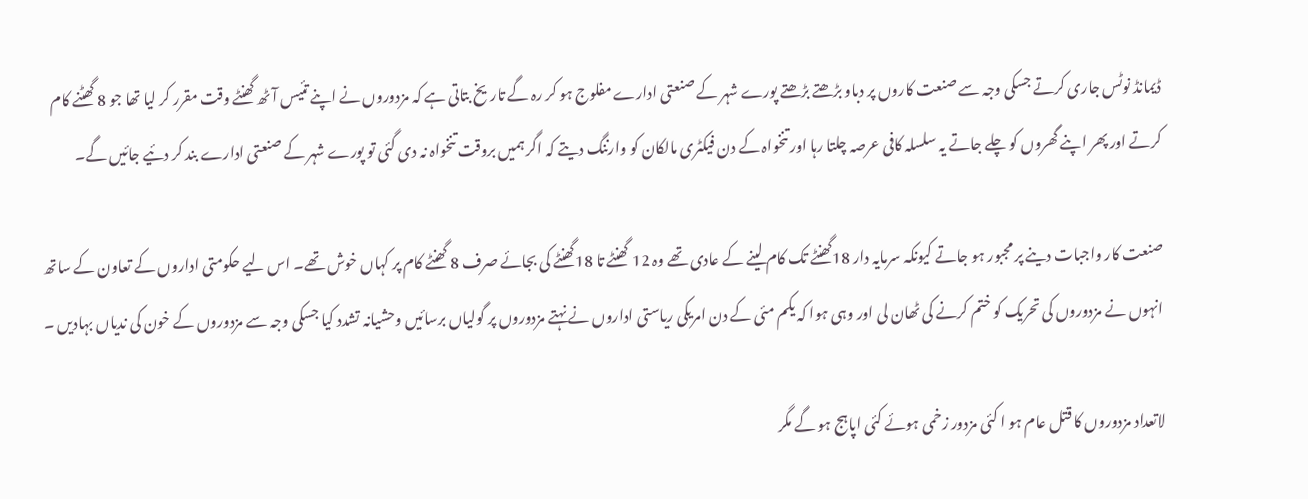ڈیمانڈ نوٹس جاری کرتے جسکی وجہ سے صنعت کاروں پر دباو بڑھتے بڑھتے پورے شہر کے صنعتی ادارے مفلوج ہو کر رہ گے تاریخ بتاتی ہے کہ مزدوروں نے اپنے تئیس آٹھ گھنٹے وقت مقرر کر لیا تھا جو 8 گھٹنے کام کرتے اور پھر اپنے گھروں کو چلے جاتے یہ سلسلہ کافی عرصہ چلتا رہا اور تنخواہ کے دن فیکٹری مالکان کو وارننگ دیتے کہ اگر ہمیں بروقت تنخواہ نہ دی گئی تو پورے شہر کے صنعتی ادارے بند کر دئیے جائیں گے۔

صنعت کار واجبات دینے پر مجبور ہو جاتے کیونکہ سرمایہ دار 18گھنٹے تک کام لینے کے عادی تھے وہ 12 گھنٹے تا 18گھنٹے کی بجائے صرف 8 گھنٹے کام پر کہاں خوش تھے۔ اس لیے حکومتی اداروں کے تعاون کے ساتھ انہوں نے مزدوروں کی تحریک کو ختم کرنے کی ٹھان لی اور وہی ہوا کہ یکم مئی کے دن امریکی ریاستی اداروں نے نہتے مزدوروں پر گولیاں برسائیں وحشیانہ تشدد کیا جسکی وجہ سے مزدوروں کے خون کی ندیاں بہادیں ۔

لاتعداد مزدوروں کا قتل عام ہو ا کئی مزدور زخمی ہوئے کئی اپاہج ہو گے مگر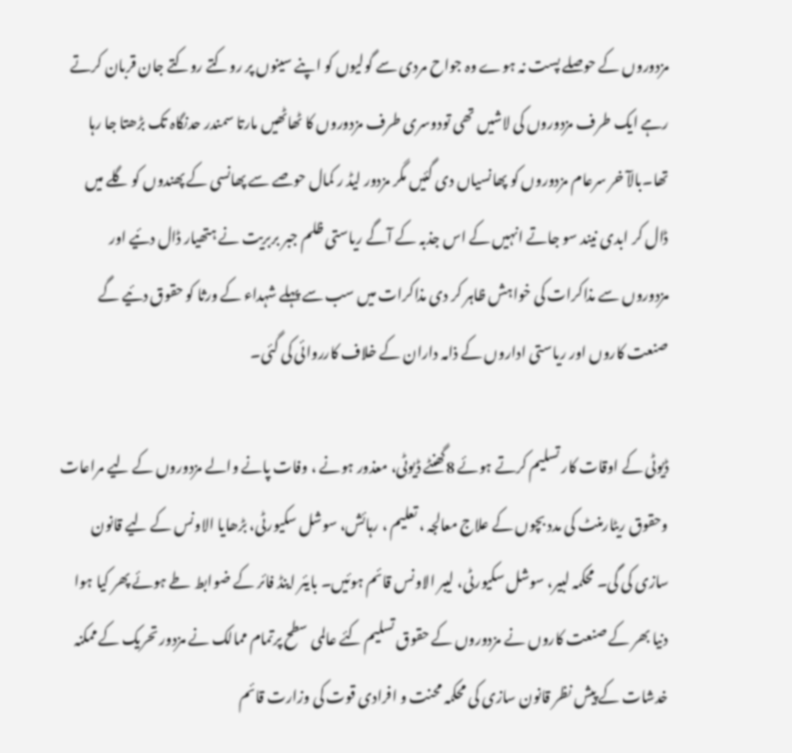مزدوروں کے حوصلے پست نہ ہوے وہ جواح مردی سے گولیوں کو اپنے سینوں پر روکتے روکتے جان قربان کرتے رہے ایک طرف مزدوروں کی لاشیں تھی تودوسری طرف مزدوروں کا ٹھاٹھیں مارتا سمندر حدنگاہ تک بڑھتا جا رہا تھا۔بالآ خر سرعام مزدوروں کو پھانسیاں دی گئیں مگر مزدور لیڈ ر کمال حوصے سے پھانسی کے پھندوں کو گلے میں ڈال کر ابدی نیند سو جاتے انہیں کے اس جذبہ کے آگے ریاستی ظلم جبر بربریت نے ہتھیار ڈال دئیے اور مزدوروں سے مذاکرات کی خواہش ظاہر کر دی مذاکرات میں سب سے پہلے شہداء کے ورثا کو حقوق دئیے گے صنعت کاروں اور ریاستی اداروں کے ذامہ داران کے خلاف کارروائی کی گئی۔

ڈیوٹی کے اوقات کار تسلیم کرتے ہوئے 8گھنٹے ڈیوٹی، معذور ہونے ، وفات پانے والے مزدوروں کے لیے مراعات وحقوق ریٹارمنٹ کی مدد بچوں کے علاج معالجہ ، تعلیم ، رہائش، سوشل سکیورٹی، بڑھایا الاونس کے لیے قانون سازی کی گی۔ محکمہ لبیر، سوشل سکیورٹی، لیبر الاونس قائم ہوئیں۔ بایئر اینڈ فائر کے ضوابط طے ہوئے پھر کیا ہوا دنیا بھر کے صنعت کاروں نے مزدوروں کے حقوق تسلیم کئے عالمی سطح پرتمام ممالک نے مزدور تحریک کے ممکنہ خدشات کے پیش نظر قانون سازی کی محکمہ محنت و افرادی قوت کی وزارت قائم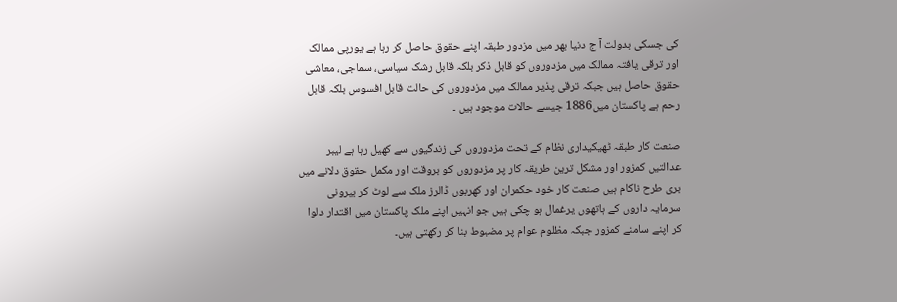کی جسکی بدولت آ ج دنیا بھر میں مزدور طبقہ اپنے حقوق حاصل کر رہا ہے یورپی ممالک اور ترقی یافتہ ممالک میں مزدوروں کو قابل ذکر بلکہ قابل رشک سیاسی، سماجی، معاشی حقوق حاصل ہیں جبکہ ترقی پذیر ممالک میں مزدوروں کی حالت قابل افسوس بلکہ قابل رحم ہے پاکستان میں1886 جیسے حالات موجود ہیں ۔

صنعت کار طبقہ ٹھیکیداری نظام کے تحت مزدوروں کی زندگیوں سے کھیل رہا ہے لیبر عدالتیں کمزور اور مشکل ترین طریقہ کار پر مزدوروں کو بروقت اور مکمل حقوق دلانے میں بری طرح ناکام ہیں صنعت کار خود حکمران اور کھربوں ڈالرز ملک سے لوٹ کر بیرونی سرمایہ داروں کے ہاتھوں یرغمال ہو چکی ہیں جو انہیں اپنے ملک پاکستان میں اقتدار دلوا کر اپنے سامنے کمزور جبکہ مظلوم عوام پر مضبوط بنا کر رکھتی ہیں۔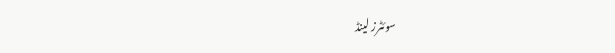سوئٹرز لینڈ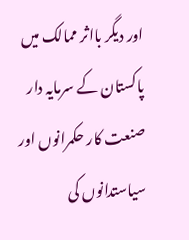اور دیگر بااثر ممالک میں پاکستان کے سرمایہ دار صنعت کار حکمرانوں اور سیاستدانوں کی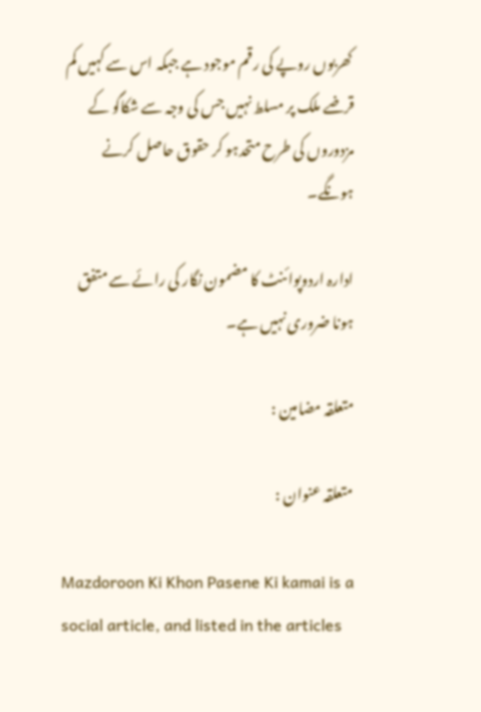کھربوں روپے کی رقم موجود ہے جبکہ اس سے کہیں کم قرضے ملک پر مسلط نہیں جس کی وجہ سے شکاگو کے مزدوروں کی طرح متحدہو کر حقوق حاصل کرنے ہونگے۔

ادارہ اردوپوائنٹ کا مضمون نگار کی رائے سے متفق ہونا ضروری نہیں ہے۔

متعلقہ مضامین :

متعلقہ عنوان :

Mazdoroon Ki Khon Pasene Ki kamai is a social article, and listed in the articles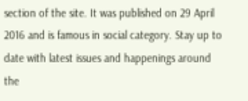section of the site. It was published on 29 April 2016 and is famous in social category. Stay up to date with latest issues and happenings around the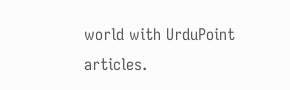world with UrduPoint articles.